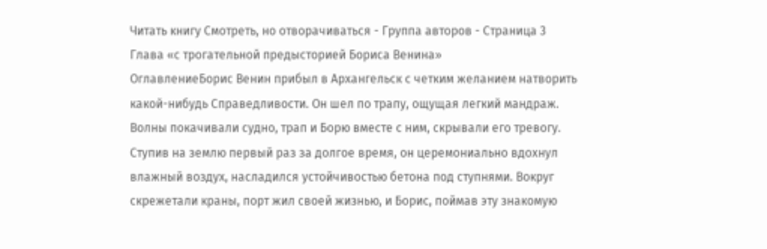Читать книгу Смотреть, но отворачиваться - Группа авторов - Страница 3
Глава «с трогательной предысторией Бориса Венина»
ОглавлениеБорис Венин прибыл в Архангельск с четким желанием натворить какой-нибудь Справедливости. Он шел по трапу, ощущая легкий мандраж. Волны покачивали судно, трап и Борю вместе с ним, скрывали его тревогу. Ступив на землю первый раз за долгое время, он церемониально вдохнул влажный воздух, насладился устойчивостью бетона под ступнями. Вокруг скрежетали краны, порт жил своей жизнью, и Борис, поймав эту знакомую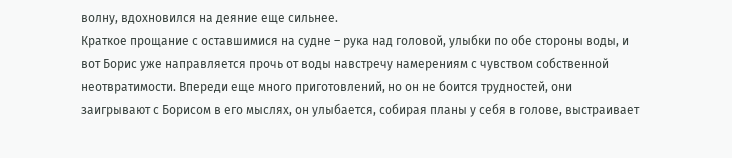волну, вдохновился на деяние еще сильнее.
Краткое прощание с оставшимися на судне – рука над головой, улыбки по обе стороны воды, и вот Борис уже направляется прочь от воды навстречу намерениям с чувством собственной неотвратимости. Впереди еще много приготовлений, но он не боится трудностей, они заигрывают с Борисом в его мыслях, он улыбается, собирая планы у себя в голове, выстраивает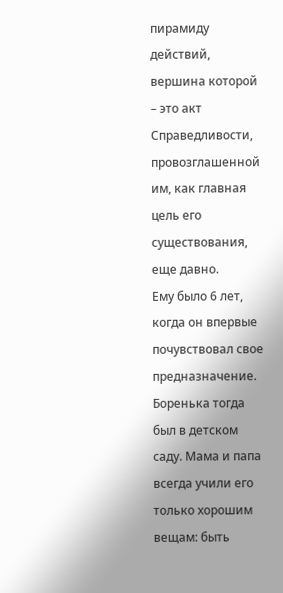пирамиду действий, вершина которой – это акт Справедливости, провозглашенной им, как главная цель его существования, еще давно.
Ему было 6 лет, когда он впервые почувствовал свое предназначение. Боренька тогда был в детском саду. Мама и папа всегда учили его только хорошим вещам: быть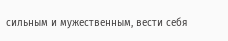сильным и мужественным, вести себя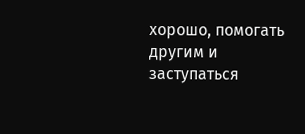хорошо, помогать другим и заступаться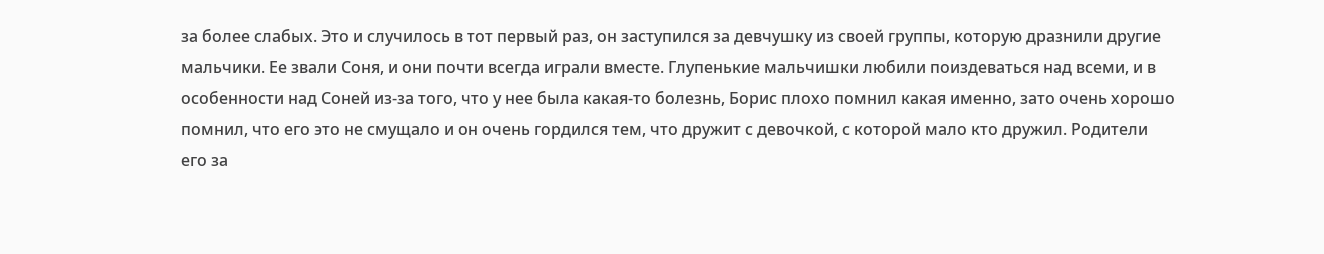за более слабых. Это и случилось в тот первый раз, он заступился за девчушку из своей группы, которую дразнили другие мальчики. Ее звали Соня, и они почти всегда играли вместе. Глупенькие мальчишки любили поиздеваться над всеми, и в особенности над Соней из-за того, что у нее была какая-то болезнь, Борис плохо помнил какая именно, зато очень хорошо помнил, что его это не смущало и он очень гордился тем, что дружит с девочкой, с которой мало кто дружил. Родители его за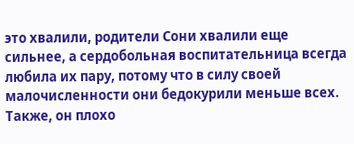это хвалили, родители Сони хвалили еще сильнее, а сердобольная воспитательница всегда любила их пару, потому что в силу своей малочисленности они бедокурили меньше всех. Также, он плохо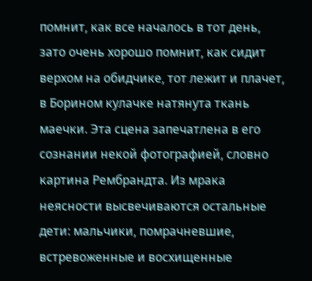помнит, как все началось в тот день, зато очень хорошо помнит, как сидит верхом на обидчике, тот лежит и плачет, в Борином кулачке натянута ткань маечки. Эта сцена запечатлена в его сознании некой фотографией, словно картина Рембрандта. Из мрака неясности высвечиваются остальные дети: мальчики, помрачневшие, встревоженные и восхищенные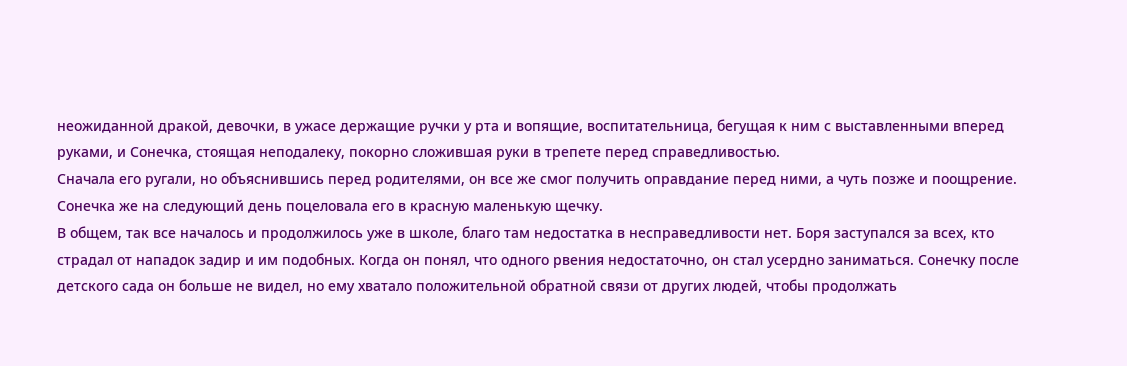неожиданной дракой, девочки, в ужасе держащие ручки у рта и вопящие, воспитательница, бегущая к ним с выставленными вперед руками, и Сонечка, стоящая неподалеку, покорно сложившая руки в трепете перед справедливостью.
Сначала его ругали, но объяснившись перед родителями, он все же смог получить оправдание перед ними, а чуть позже и поощрение. Сонечка же на следующий день поцеловала его в красную маленькую щечку.
В общем, так все началось и продолжилось уже в школе, благо там недостатка в несправедливости нет. Боря заступался за всех, кто страдал от нападок задир и им подобных. Когда он понял, что одного рвения недостаточно, он стал усердно заниматься. Сонечку после детского сада он больше не видел, но ему хватало положительной обратной связи от других людей, чтобы продолжать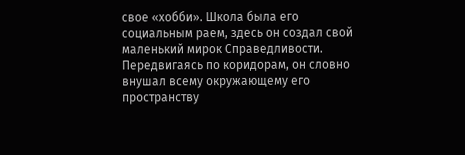свое «хобби». Школа была его социальным раем, здесь он создал свой маленький мирок Справедливости. Передвигаясь по коридорам, он словно внушал всему окружающему его пространству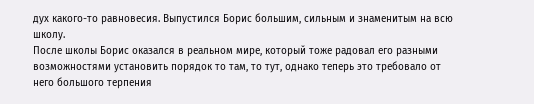дух какого-то равновесия. Выпустился Борис большим, сильным и знаменитым на всю школу.
После школы Борис оказался в реальном мире, который тоже радовал его разными возможностями установить порядок то там, то тут, однако теперь это требовало от него большого терпения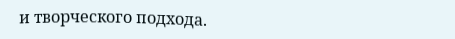и творческого подхода.